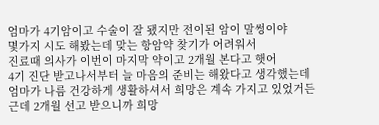엄마가 4기암이고 수술이 잘 됐지만 전이된 암이 말썽이야
몇가지 시도 해봤는데 맞는 항암약 찾기가 어려워서
진료때 의사가 이번이 마지막 약이고 2개월 본다고 햇어
4기 진단 받고나서부터 늘 마음의 준비는 해왔다고 생각했는데
엄마가 나름 건강하게 생활하셔서 희망은 계속 가지고 있었거든
근데 2개월 선고 받으니까 희망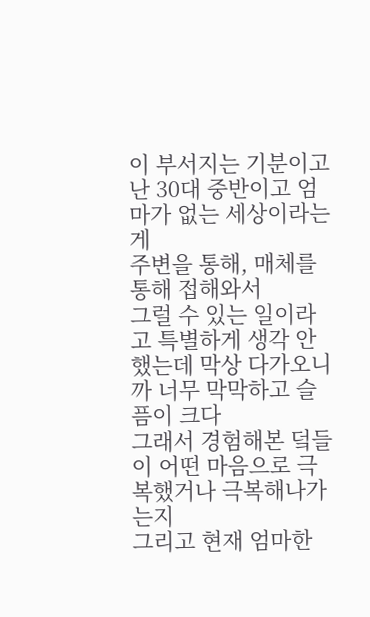이 부서지는 기분이고
난 30대 중반이고 엄마가 없는 세상이라는게
주변을 통해, 매체를 통해 접해와서
그럴 수 있는 일이라고 특별하게 생각 안했는데 막상 다가오니까 너무 막막하고 슬픔이 크다
그래서 경험해본 덬들이 어떤 마음으로 극복했거나 극복해나가는지
그리고 현재 엄마한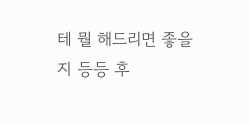테 뭘 해드리면 좋을지 등등 후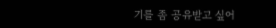기를 좀 공유받고 싶어